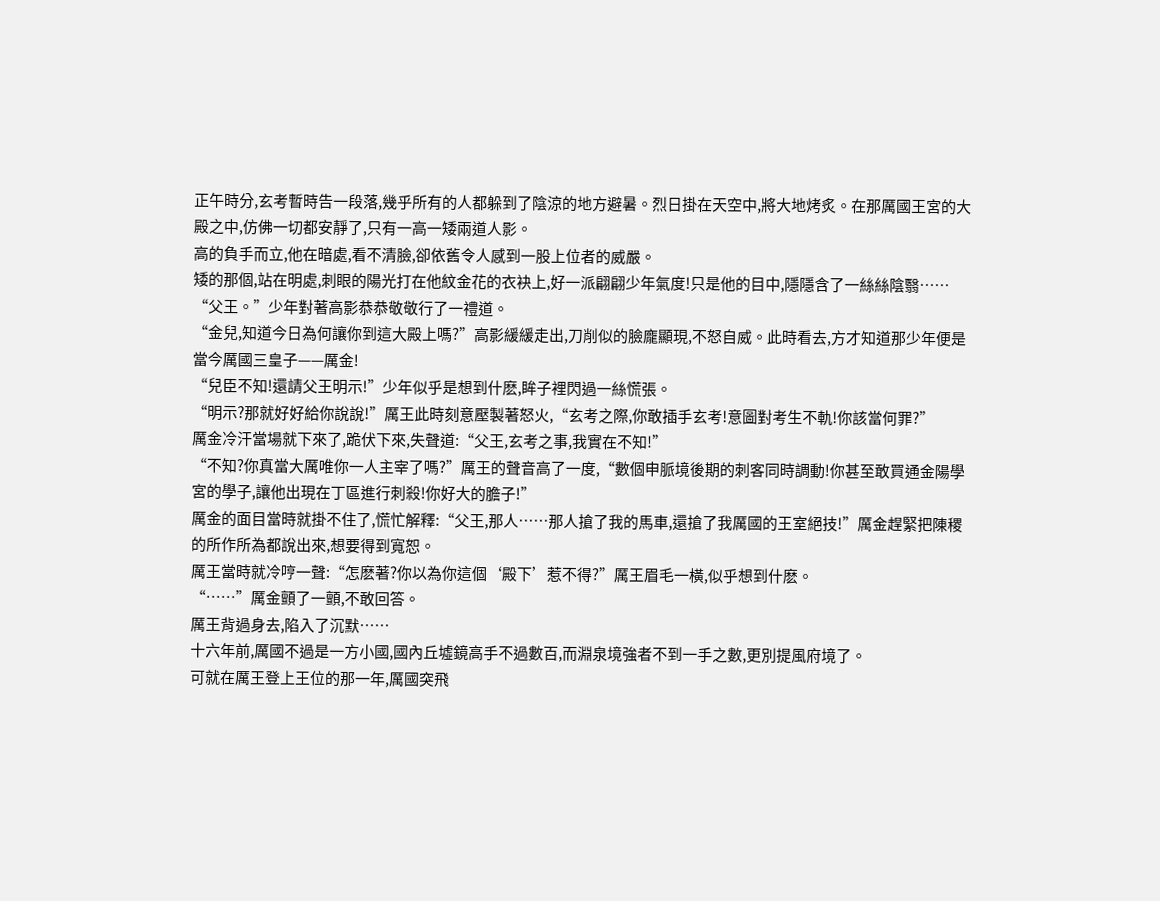正午時分,玄考暫時告一段落,幾乎所有的人都躲到了陰涼的地方避暑。烈日掛在天空中,將大地烤炙。在那厲國王宮的大殿之中,仿佛一切都安靜了,只有一高一矮兩道人影。
高的負手而立,他在暗處,看不清臉,卻依舊令人感到一股上位者的威嚴。
矮的那個,站在明處,刺眼的陽光打在他紋金花的衣袂上,好一派翩翩少年氣度!只是他的目中,隱隱含了一絲絲陰翳……
“父王。”少年對著高影恭恭敬敬行了一禮道。
“金兒,知道今日為何讓你到這大殿上嗎?”高影緩緩走出,刀削似的臉龐顯現,不怒自威。此時看去,方才知道那少年便是當今厲國三皇子——厲金!
“兒臣不知!還請父王明示!”少年似乎是想到什麽,眸子裡閃過一絲慌張。
“明示?那就好好給你說說!”厲王此時刻意壓製著怒火,“玄考之際,你敢插手玄考!意圖對考生不軌!你該當何罪?”
厲金冷汗當場就下來了,跪伏下來,失聲道:“父王,玄考之事,我實在不知!”
“不知?你真當大厲唯你一人主宰了嗎?”厲王的聲音高了一度,“數個申脈境後期的刺客同時調動!你甚至敢買通金陽學宮的學子,讓他出現在丁區進行刺殺!你好大的膽子!”
厲金的面目當時就掛不住了,慌忙解釋:“父王,那人……那人搶了我的馬車,還搶了我厲國的王室絕技!”厲金趕緊把陳稷的所作所為都說出來,想要得到寬恕。
厲王當時就冷哼一聲:“怎麽著?你以為你這個‘殿下’惹不得?”厲王眉毛一橫,似乎想到什麽。
“……”厲金顫了一顫,不敢回答。
厲王背過身去,陷入了沉默……
十六年前,厲國不過是一方小國,國內丘墟鏡高手不過數百,而淵泉境強者不到一手之數,更別提風府境了。
可就在厲王登上王位的那一年,厲國突飛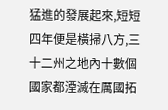猛進的發展起來,短短四年便是橫掃八方,三十二州之地內十數個國家都湮滅在厲國拓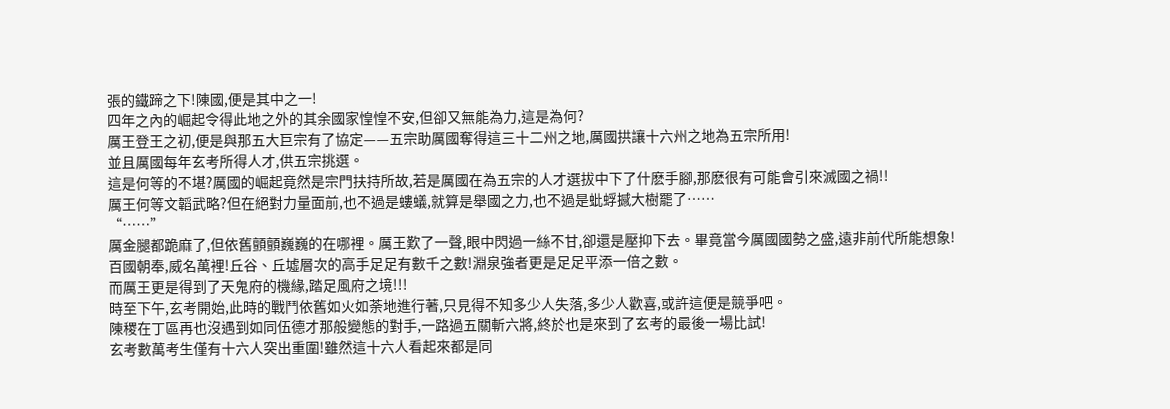張的鐵蹄之下!陳國,便是其中之一!
四年之內的崛起令得此地之外的其余國家惶惶不安,但卻又無能為力,這是為何?
厲王登王之初,便是與那五大巨宗有了協定——五宗助厲國奪得這三十二州之地,厲國拱讓十六州之地為五宗所用!
並且厲國每年玄考所得人才,供五宗挑選。
這是何等的不堪?厲國的崛起竟然是宗門扶持所故,若是厲國在為五宗的人才選拔中下了什麽手腳,那麽很有可能會引來滅國之禍!!
厲王何等文韜武略?但在絕對力量面前,也不過是螻蟻,就算是舉國之力,也不過是蚍蜉撼大樹罷了……
“……”
厲金腿都跪麻了,但依舊顫顫巍巍的在哪裡。厲王歎了一聲,眼中閃過一絲不甘,卻還是壓抑下去。畢竟當今厲國國勢之盛,遠非前代所能想象!
百國朝奉,威名萬裡!丘谷、丘墟層次的高手足足有數千之數!淵泉強者更是足足平添一倍之數。
而厲王更是得到了天鬼府的機緣,踏足風府之境!!!
時至下午,玄考開始,此時的戰鬥依舊如火如荼地進行著,只見得不知多少人失落,多少人歡喜,或許這便是競爭吧。
陳稷在丁區再也沒遇到如同伍德才那般變態的對手,一路過五關斬六將,終於也是來到了玄考的最後一場比試!
玄考數萬考生僅有十六人突出重圍!雖然這十六人看起來都是同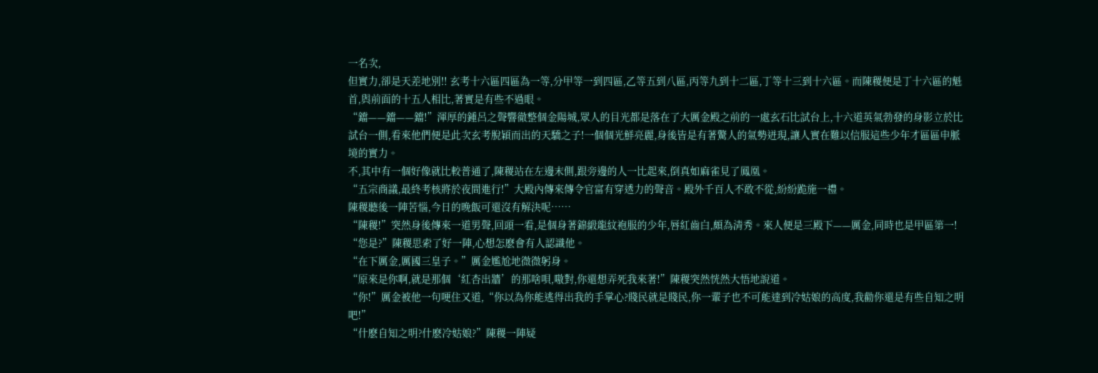一名次,
但實力,卻是天差地別!! 玄考十六區四區為一等,分甲等一到四區,乙等五到八區,丙等九到十二區,丁等十三到十六區。而陳稷便是丁十六區的魁首,與前面的十五人相比,著實是有些不過眼。
“鐺——鐺——鐺!”渾厚的鍾呂之聲響徹整個金陽城,眾人的目光都是落在了大厲金殿之前的一處玄石比試台上,十六道英氣勃發的身影立於比試台一側,看來他們便是此次玄考脫穎而出的天驕之子!一個個光鮮亮麗,身後皆是有著驚人的氣勢迸現,讓人實在難以信服這些少年才區區申脈境的實力。
不,其中有一個好像就比較普通了,陳稷站在左邊末側,跟旁邊的人一比起來,倒真如麻雀見了鳳凰。
“五宗商議,最終考核將於夜間進行!”大殿內傳來傳令官富有穿透力的聲音。殿外千百人不敢不從,紛紛跪施一禮。
陳稷聽後一陣苦惱,今日的晚飯可還沒有解決呢……
“陳稷!”突然身後傳來一道男聲,回頭一看,是個身著錦緞龍紋袍服的少年,唇紅齒白,頗為清秀。來人便是三殿下——厲金,同時也是甲區第一!
“您是?”陳稷思索了好一陣,心想怎麽會有人認識他。
“在下厲金,厲國三皇子。”厲金尷尬地微微躬身。
“原來是你啊,就是那個‘紅杏出牆’的那啥唄,嗷對,你還想弄死我來著!”陳稷突然恍然大悟地說道。
“你!”厲金被他一句哽住又道,“你以為你能逃得出我的手掌心?賤民就是賤民,你一輩子也不可能達到冷姑娘的高度,我勸你還是有些自知之明吧!”
“什麽自知之明?什麽冷姑娘?”陳稷一陣疑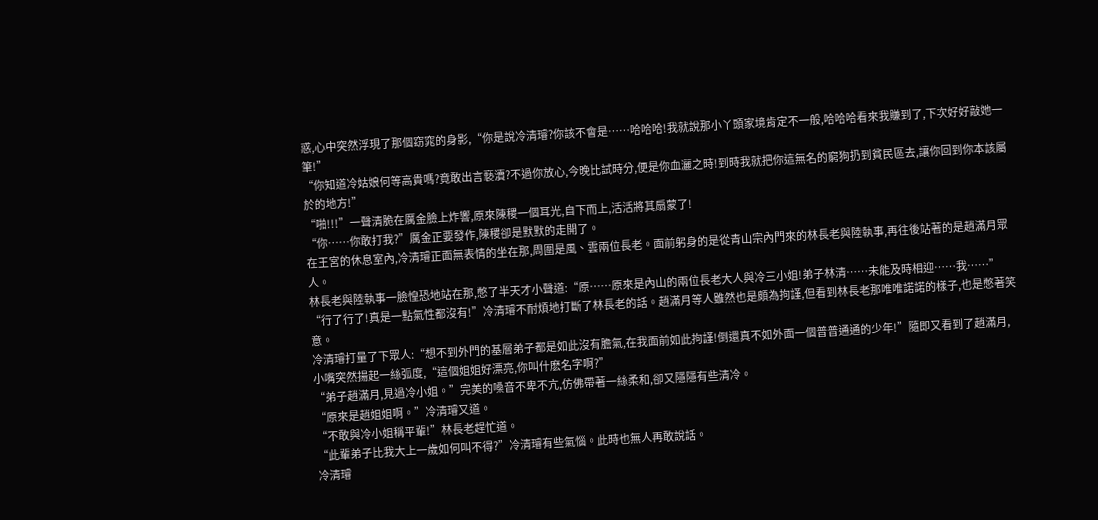惑,心中突然浮現了那個窈窕的身影,“你是說冷清璿?你該不會是……哈哈哈!我就說那小丫頭家境肯定不一般,哈哈哈看來我賺到了,下次好好敲她一筆!”
“你知道冷姑娘何等高貴嗎?竟敢出言褻瀆?不過你放心,今晚比試時分,便是你血灑之時!到時我就把你這無名的窮狗扔到貧民區去,讓你回到你本該屬於的地方!”
“啪!!!”一聲清脆在厲金臉上炸響,原來陳稷一個耳光,自下而上,活活將其扇蒙了!
“你……你敢打我?”厲金正要發作,陳稷卻是默默的走開了。
在王宮的休息室內,冷清璿正面無表情的坐在那,周圍是風、雲兩位長老。面前躬身的是從青山宗內門來的林長老與陸執事,再往後站著的是趙滿月眾人。
林長老與陸執事一臉惶恐地站在那,憋了半天才小聲道:“原……原來是內山的兩位長老大人與冷三小姐!弟子林清……未能及時相迎……我……”
“行了行了!真是一點氣性都沒有!”冷清璿不耐煩地打斷了林長老的話。趙滿月等人雖然也是頗為拘謹,但看到林長老那唯唯諾諾的樣子,也是憋著笑意。
冷清璿打量了下眾人:“想不到外門的基層弟子都是如此沒有膽氣,在我面前如此拘謹!倒還真不如外面一個普普通通的少年!”隨即又看到了趙滿月,小嘴突然揚起一絲弧度,“這個姐姐好漂亮,你叫什麽名字啊?”
“弟子趙滿月,見過冷小姐。”完美的嗓音不卑不亢,仿佛帶著一絲柔和,卻又隱隱有些清冷。
“原來是趙姐姐啊。”冷清璿又道。
“不敢與冷小姐稱平輩!”林長老趕忙道。
“此輩弟子比我大上一歲如何叫不得?”冷清璿有些氣惱。此時也無人再敢說話。
冷清璿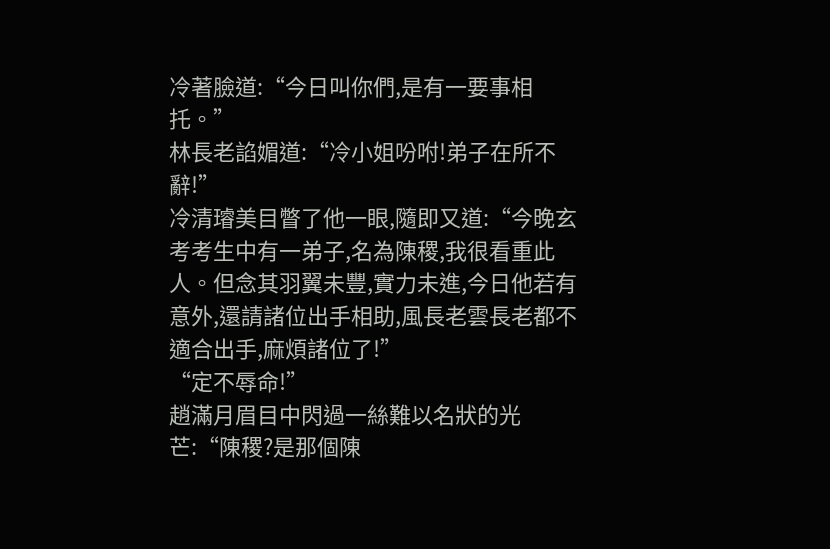冷著臉道:“今日叫你們,是有一要事相托。”
林長老諂媚道:“冷小姐吩咐!弟子在所不辭!”
冷清璿美目瞥了他一眼,隨即又道:“今晚玄考考生中有一弟子,名為陳稷,我很看重此人。但念其羽翼未豐,實力未進,今日他若有意外,還請諸位出手相助,風長老雲長老都不適合出手,麻煩諸位了!”
“定不辱命!”
趙滿月眉目中閃過一絲難以名狀的光芒:“陳稷?是那個陳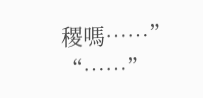稷嗎……”
“……”